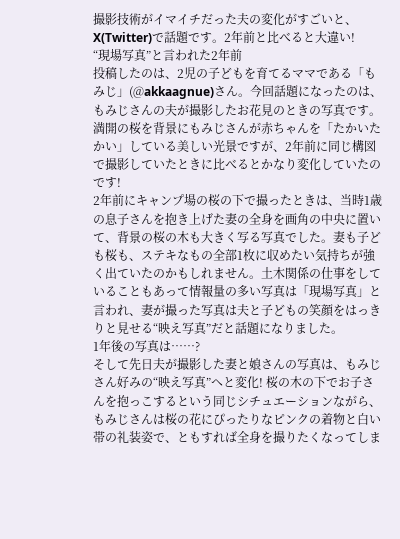撮影技術がイマイチだった夫の変化がすごいと、X(Twitter)で話題です。2年前と比べると大違い!
“現場写真”と言われた2年前
投稿したのは、2児の子どもを育てるママである「もみじ」(@akkaagnue)さん。今回話題になったのは、もみじさんの夫が撮影したお花見のときの写真です。満開の桜を背景にもみじさんが赤ちゃんを「たかいたかい」している美しい光景ですが、2年前に同じ構図で撮影していたときに比べるとかなり変化していたのです!
2年前にキャンプ場の桜の下で撮ったときは、当時1歳の息子さんを抱き上げた妻の全身を画角の中央に置いて、背景の桜の木も大きく写る写真でした。妻も子ども桜も、ステキなもの全部1枚に収めたい気持ちが強く出ていたのかもしれません。土木関係の仕事をしていることもあって情報量の多い写真は「現場写真」と言われ、妻が撮った写真は夫と子どもの笑顔をはっきりと見せる“映え写真”だと話題になりました。
1年後の写真は……?
そして先日夫が撮影した妻と娘さんの写真は、もみじさん好みの“映え写真”へと変化! 桜の木の下でお子さんを抱っこするという同じシチュエーションながら、もみじさんは桜の花にぴったりなピンクの着物と白い帯の礼装姿で、ともすれば全身を撮りたくなってしま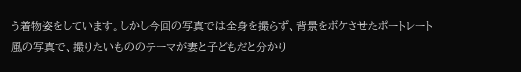う着物姿をしています。しかし今回の写真では全身を撮らず、背景をボケさせたポートレート風の写真で、撮りたいもののテーマが妻と子どもだと分かり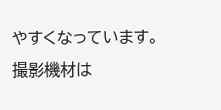やすくなっています。
撮影機材は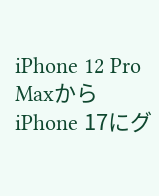iPhone 12 Pro MaxからiPhone 17にグ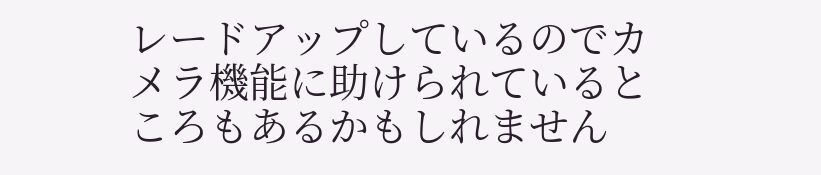レードアップしているのでカメラ機能に助けられているところもあるかもしれません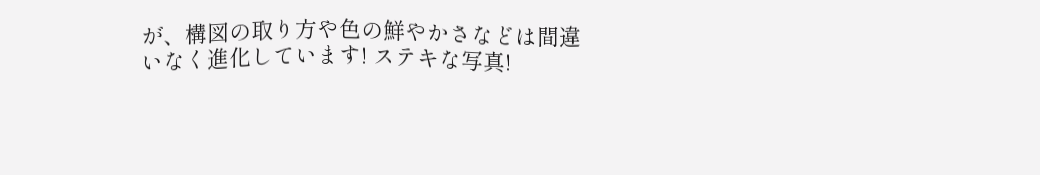が、構図の取り方や色の鮮やかさなどは間違いなく進化しています! ステキな写真!